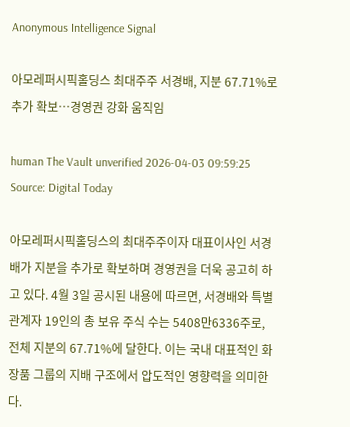Anonymous Intelligence Signal

아모레퍼시픽홀딩스 최대주주 서경배, 지분 67.71%로 추가 확보…경영권 강화 움직임

human The Vault unverified 2026-04-03 09:59:25 Source: Digital Today

아모레퍼시픽홀딩스의 최대주주이자 대표이사인 서경배가 지분을 추가로 확보하며 경영권을 더욱 공고히 하고 있다. 4월 3일 공시된 내용에 따르면, 서경배와 특별관계자 19인의 총 보유 주식 수는 5408만6336주로, 전체 지분의 67.71%에 달한다. 이는 국내 대표적인 화장품 그룹의 지배 구조에서 압도적인 영향력을 의미한다.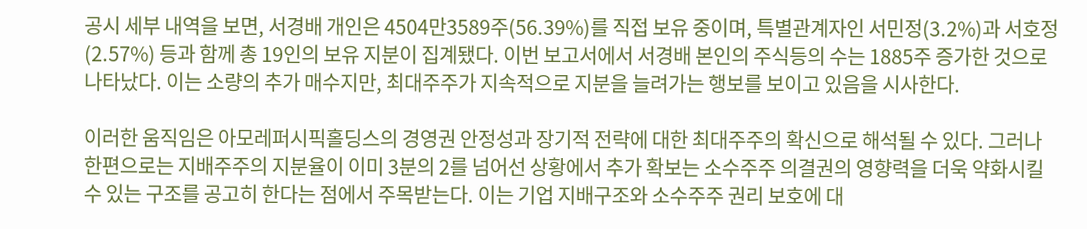공시 세부 내역을 보면, 서경배 개인은 4504만3589주(56.39%)를 직접 보유 중이며, 특별관계자인 서민정(3.2%)과 서호정(2.57%) 등과 함께 총 19인의 보유 지분이 집계됐다. 이번 보고서에서 서경배 본인의 주식등의 수는 1885주 증가한 것으로 나타났다. 이는 소량의 추가 매수지만, 최대주주가 지속적으로 지분을 늘려가는 행보를 보이고 있음을 시사한다.

이러한 움직임은 아모레퍼시픽홀딩스의 경영권 안정성과 장기적 전략에 대한 최대주주의 확신으로 해석될 수 있다. 그러나 한편으로는 지배주주의 지분율이 이미 3분의 2를 넘어선 상황에서 추가 확보는 소수주주 의결권의 영향력을 더욱 약화시킬 수 있는 구조를 공고히 한다는 점에서 주목받는다. 이는 기업 지배구조와 소수주주 권리 보호에 대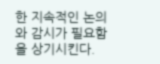한 지속적인 논의와 감시가 필요함을 상기시킨다.